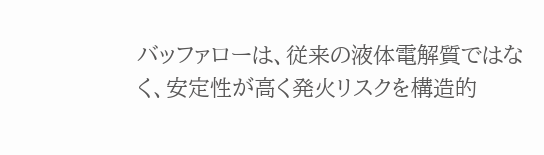バッファローは、従来の液体電解質ではなく、安定性が高く発火リスクを構造的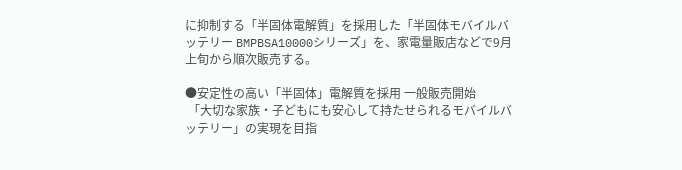に抑制する「半固体電解質」を採用した「半固体モバイルバッテリー BMPBSA10000シリーズ」を、家電量販店などで9月上旬から順次販売する。

●安定性の高い「半固体」電解質を採用 一般販売開始
 「大切な家族・子どもにも安心して持たせられるモバイルバッテリー」の実現を目指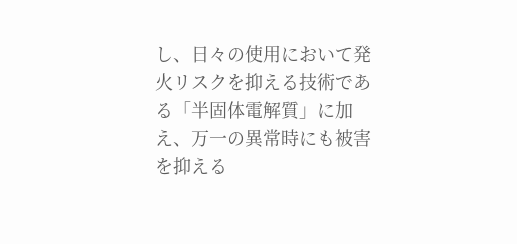し、日々の使用において発火リスクを抑える技術である「半固体電解質」に加え、万一の異常時にも被害を抑える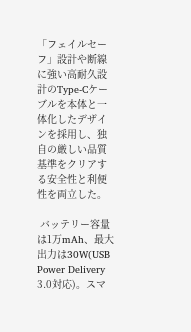「フェイルセーフ」設計や断線に強い高耐久設計のType-Cケーブルを本体と一体化したデザインを採用し、独自の厳しい品質基準をクリアする安全性と利便性を両立した。

 バッテリー容量は1万mAh、最大出力は30W(USB Power Delivery 3.0対応)。スマ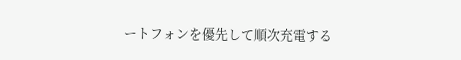ートフォンを優先して順次充電する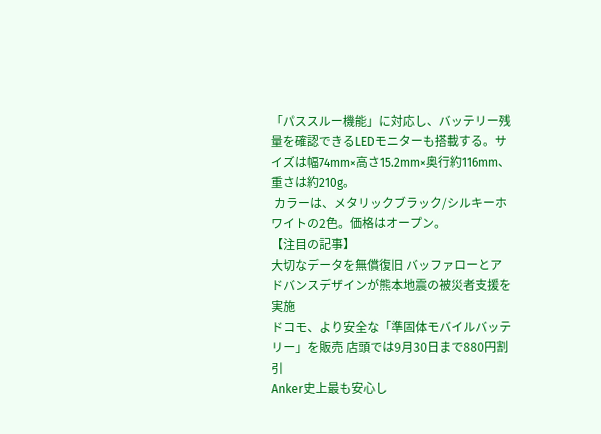「パススルー機能」に対応し、バッテリー残量を確認できるLEDモニターも搭載する。サイズは幅74mm×高さ15.2mm×奥行約116mm、重さは約210g。
 カラーは、メタリックブラック/シルキーホワイトの2色。価格はオープン。
【注目の記事】
大切なデータを無償復旧 バッファローとアドバンスデザインが熊本地震の被災者支援を実施
ドコモ、より安全な「準固体モバイルバッテリー」を販売 店頭では9月30日まで880円割引
Anker史上最も安心し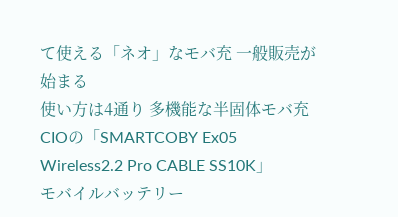て使える「ネオ」なモバ充 一般販売が始まる
使い方は4通り 多機能な半固体モバ充 CIOの「SMARTCOBY Ex05 Wireless2.2 Pro CABLE SS10K」
モバイルバッテリー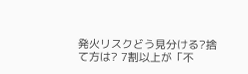発火リスクどう見分ける?捨て方は? 7割以上が「不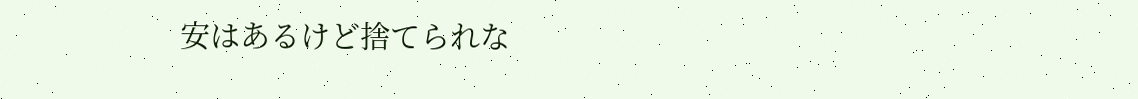安はあるけど捨てられな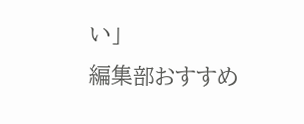い」
編集部おすすめ